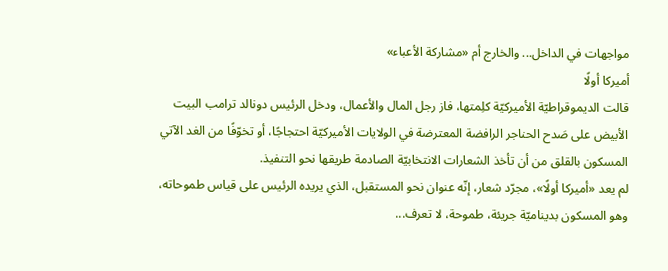مواجهات في الداخل... والخارج أم «مشاركة الأعباء»
أميركا أولًا
قالت الديموقراطيّة الأميركيّة كلِمتها، فاز رجل المال والأعمال، ودخل الرئيس دونالد ترامب البيت الأبيض على صَدح الحناجر الرافضة المعترضة في الولايات الأميركيّة احتجاجًا، أو تخوّفًا من الغد الآتي المسكون بالقلق من أن تأخذ الشعارات الانتخابيّة الصادمة طريقها نحو التنفيذ.
لم يعد «أميركا أولًا»، مجرّد شعار، إنّه عنوان نحو المستقبل، الذي يريده الرئيس على قياس طموحاته، وهو المسكون بديناميّة جريئة، طموحة، لا تعرف...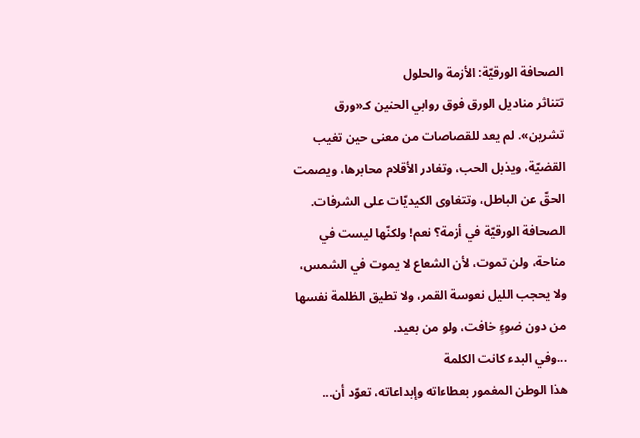الصحافة الورقيّة: الأزمة والحلول
تتناثر مناديل الورق فوق روابي الحنين كـ«ورق تشرين». لم يعد للقصاصات من معنى حين تغيب القضيّة، ويذبل الحب، وتغادر الأقلام محابرها، ويصمت الحقّ عن الباطل، وتتغاوى الكيديّات على الشرفات.
الصحافة الورقيّة في أزمة؟ نعم! ولكنّها ليست في مناحة، ولن تموت، لأن الشعاع لا يموت في الشمس، ولا يحجب الليل نعوسة القمر، ولا تطيق الظلمة نفسها من دون ضوءٍ خافت، ولو من بعيد.
...وفي البدء كانت الكلمة
هذا الوطن المغمور بعطاءاته وإبداعاته، تعوّد أن...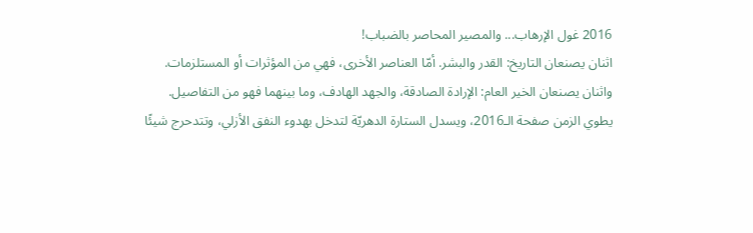2016 غول الإرهاب... والمصير المحاصر بالضباب!
اثنان يصنعان التاريخ: القدر والبشر. أمّا العناصر الأخرى، فهي من المؤثرات أو المستلزمات.
واثنان يصنعان الخير العام: الإرادة الصادقة، والجهد الهادف، وما بينهما فهو من التفاصيل.
يطوي الزمن صفحة الـ2016، ويسدل الستارة الدهريّة لتدخل بهدوء النفق الأزلي، وتتدحرج شيئًا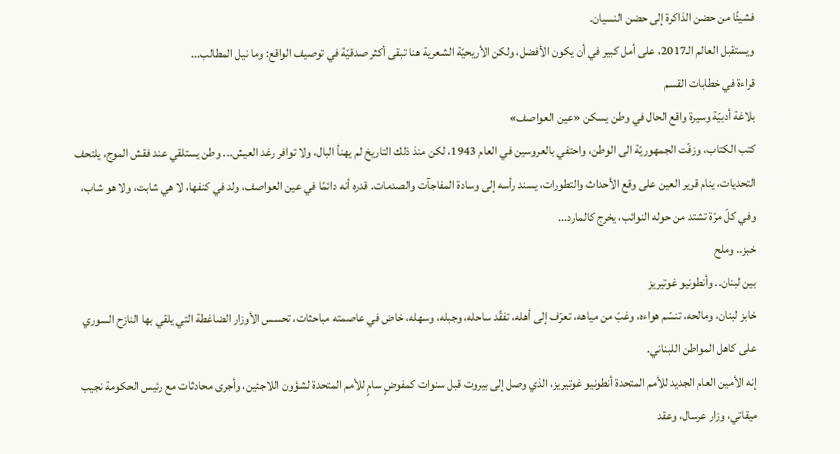فشيئًا من حضن الذاكرة إلى حضن النسيان.
ويستقبل العالم الـ2017، على أمل كبير في أن يكون الأفضل، ولكن الأريحيّة الشعرية هنا تبقى أكثر صدقيّة في توصيف الواقع: وما نيل المطالب...
قراءة في خطابات القسم
بلاغة أدبيّة وسيرة واقع الحال في وطن يسكن «عين العواصف»
كتب الكتاب، وزفّت الجمهوريّة الى الوطن، واحتفي بالعروسين في العام 1943، لكن منذ ذلك التاريخ لم يهنأ البال، ولا توافر رغد العيش... وطن يستلقي عند فقش الموج، يلتحف التحديات، ينام قرير العين على وقع الأحداث والتطورات، يسند رأسه إلى وسادة المفاجآت والصدمات. قدره أنه دائمًا في عين العواصف، ولد في كنفها، لا هي شابت، ولا هو شاب، وفي كلّ مرّة تشتد من حوله النوائب، يخرج كالمارد...
خبز.. وملح
بين لبنان.. وأنطونيو غوتيريز
خابز لبنان، ومالحه، تنسّم هواءه، وغبّ من مياهه، تعرّف إلى أهله، تفقّد ساحله، وجبله، وسهله، خاض في عاصمته مباحثات، تحسس الأوزار الضاغطة التي يلقي بها النازح السوري على كاهل المواطن اللبناني.
إنه الأمين العام الجديد للأمم المتحدة أنطونيو غوتيريز، الذي وصل إلى بيروت قبل سنوات كمفوضٍ سامٍ للأمم المتحدة لشؤون اللاجئين، وأجرى محادثات مع رئيس الحكومة نجيب ميقاتي، وزار عرسال، وعقد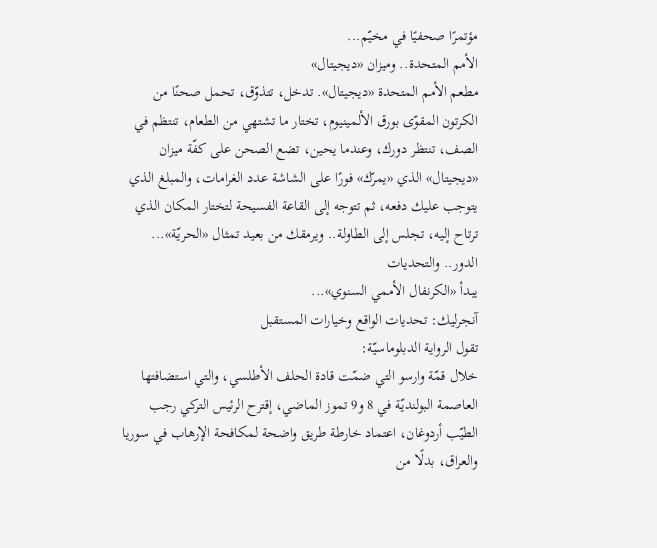مؤتمرًا صحفيًا في مخيّم...
الأمم المتحدة.. وميزان «ديجيتال»
مطعم الأمم المتحدة «ديجيتال». تدخل، تتذوّق، تحمل صحنًا من الكرتون المقوّى بورق الألمينيوم، تختار ما تشتهي من الطعام، تنتظم في الصف، تنتظر دورك، وعندما يحين، تضع الصحن على كفّة ميزان «ديجيتال» الذي «يمرّك» فورًا على الشاشة عدد الغرامات، والمبلغ الذي يتوجب عليك دفعه، ثم تتوجه إلى القاعة الفسيحة لتختار المكان الذي ترتاح إليه، تجلس إلى الطاولة.. ويرمقك من بعيد تمثال «الحريّة»...
الدور.. والتحديات
يبدأ «الكرنفال الأممي السنوي»...
آنجرليك: تحديات الواقع وخيارات المستقبل
تقول الرواية الدبلوماسيّة:
خلال قمّة وارسو التي ضمّت قادة الحلف الأطلسي، والتي استضافتها العاصمة البولنديّة في 8 و9 تموز الماضي، إقترح الرئيس التركي رجب الطيّب أردوغان، اعتماد خارطة طريق واضحة لمكافحة الإرهاب في سوريا والعراق، بدلًا من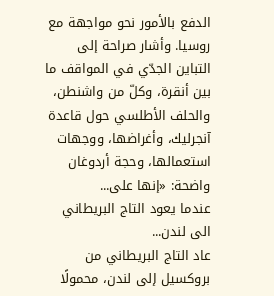الدفع بالأمور نحو مواجهة مع روسيا. وأشار صراحة إلى التباين الجدّي في المواقف ما بين أنقرة، وكلّ من واشنطن، والحلف الأطلسي حول قاعدة آنجرليك، وأغراضها، ووجهات استعمالها، وحجة أردوغان واضحة: «إنها على...
عندما يعود التاج البريطاني الى لندن...
عاد التاج البريطاني من بروكسيل إلى لندن، محمولًا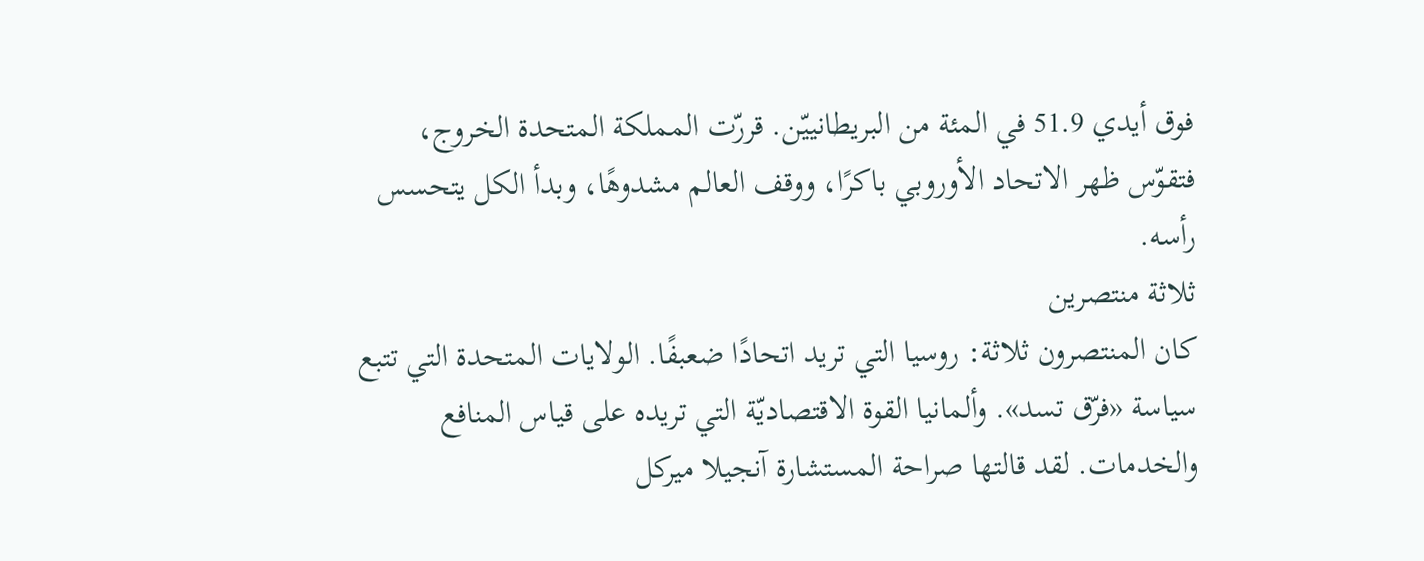فوق أيدي 51.9 في المئة من البريطانييّن. قررّت المملكة المتحدة الخروج، فتقوّس ظهر الاتحاد الأوروبي باكرًا، ووقف العالم مشدوهًا، وبدأ الكل يتحسس رأسه.
ثلاثة منتصرين
كان المنتصرون ثلاثة: روسيا التي تريد اتحادًا ضعبفًا. الولايات المتحدة التي تتبع سياسة «فرّق تسد». وألمانيا القوة الاقتصاديّة التي تريده على قياس المنافع والخدمات. لقد قالتها صراحة المستشارة آنجيلا ميركل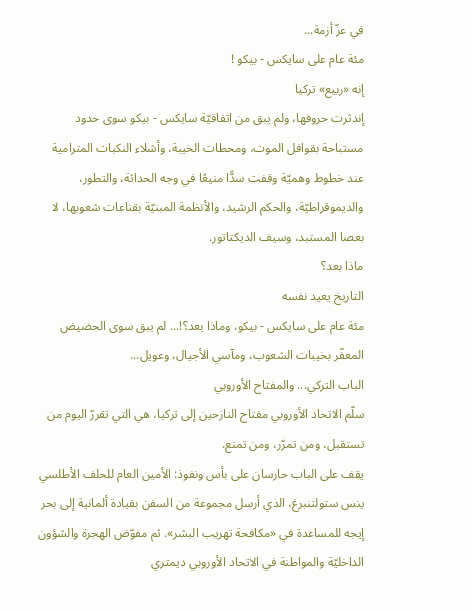في عزّ أزمة...
مئة عام على سايكس - بيكو !
إنه «ربيع» تركيا
إندثرت حروفها، ولم يبق من اتفاقيّة سايكس - بيكو سوى حدود مستباحة بقوافل الموت، ومحطات الخيبة، وأشلاء النكبات المترامية عند خطوط وهميّة وقفت سدًّا منيعًا في وجه الحداثة، والتطور، والديموقراطيّة، والحكم الرشيد، والأنظمة المبنيّة بقناعات شعوبها، لا بعصا المستبد، وسيف الديكتاتور.
ماذا بعد؟
التاريخ يعيد نفسه
مئة عام على سايكس - بيكو، وماذا بعد؟!... لم يبق سوى الحضيض المعفّر بخيبات الشعوب، ومآسي الأجيال، وعويل...
الباب التركي... والمفتاح الأوروبي
سلّم الاتحاد الأوروبي مفتاح النازحين إلى تركيا، هي التي تقررّ اليوم من تستقبل، ومن تمرّر، ومن تمنع.
يقف على الباب حارسان على بأس ونفوذ: الأمين العام للحلف الأطلسي ينس ستولتنبرغ، الذي أرسل مجموعة من السفن بقيادة ألمانية إلى بحر إيجه للمساعدة في «مكافحة تهريب البشر». ثم مفوّض الهجرة والشؤون الداخليّة والمواطنة في الاتحاد الأوروبي ديمتري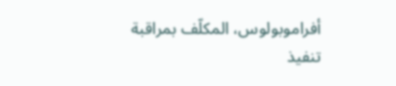أفراموبولوس، المكلّف بمراقبة تنفيذ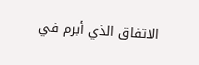الاتفاق الذي أبرم في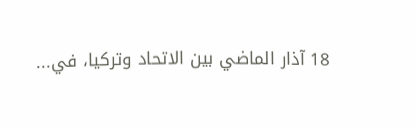18 آذار الماضي بين الاتحاد وتركيا، في...